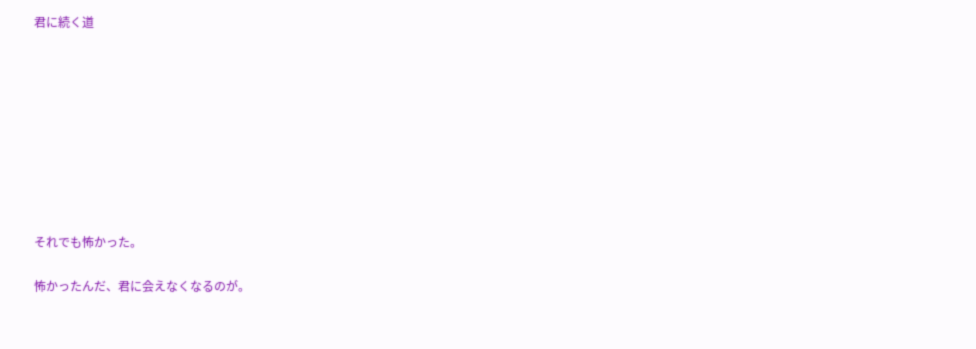君に続く道









それでも怖かった。

怖かったんだ、君に会えなくなるのが。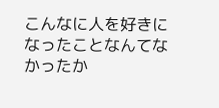こんなに人を好きになったことなんてなかったか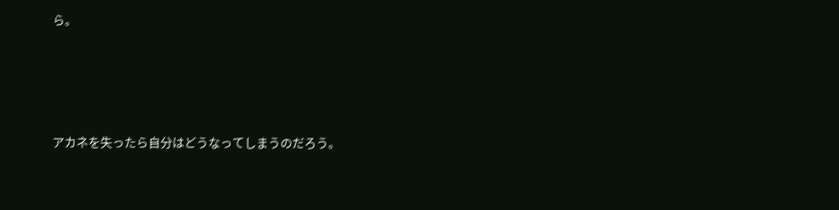ら。




アカネを失ったら自分はどうなってしまうのだろう。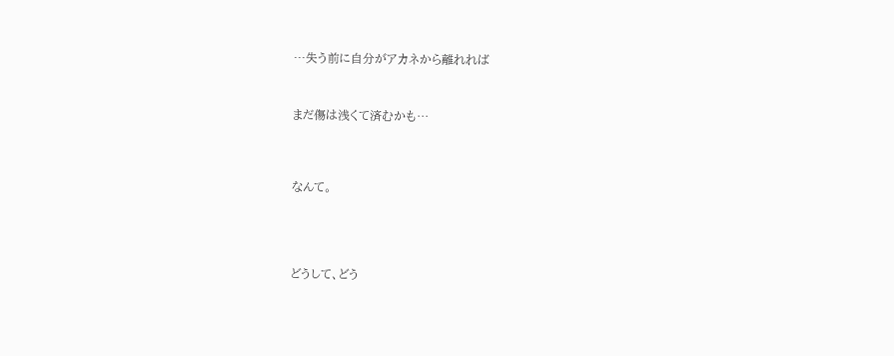…失う前に自分がアカネから離れれば



まだ傷は浅くて済むかも…




なんて。





どうして、どう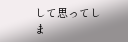して思ってしま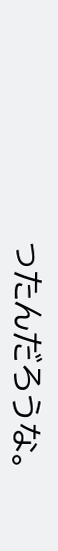ったんだろうな。